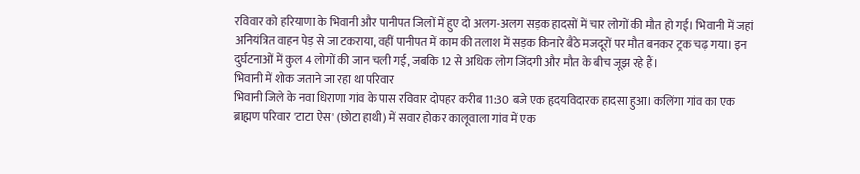रविवार को हरियाणा के भिवानी और पानीपत जिलों में हुए दो अलग-अलग सड़क हादसों में चार लोगों की मौत हो गई। भिवानी में जहां अनियंत्रित वाहन पेड़ से जा टकराया, वहीं पानीपत में काम की तलाश में सड़क किनारे बैठे मजदूरों पर मौत बनकर ट्रक चढ़ गया। इन दुर्घटनाओं में कुल 4 लोगों की जान चली गई, जबकि 12 से अधिक लोग जिंदगी और मौत के बीच जूझ रहे हैं।
भिवानी में शोक जताने जा रहा था परिवार
भिवानी जिले के नवा धिराणा गांव के पास रविवार दोपहर करीब 11:30 बजे एक हृदयविदारक हादसा हुआ। कलिंगा गांव का एक ब्राह्मण परिवार 'टाटा ऐस' (छोटा हाथी) में सवार होकर कालूवाला गांव में एक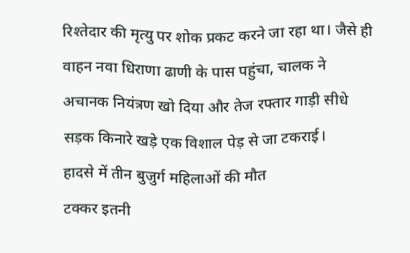रिश्तेदार की मृत्यु पर शोक प्रकट करने जा रहा था। जैसे ही वाहन नवा धिराणा ढाणी के पास पहुंचा, चालक ने अचानक नियंत्रण खो दिया और तेज रफ्तार गाड़ी सीधे सड़क किनारे खड़े एक विशाल पेड़ से जा टकराई।
हादसे में तीन बुजुर्ग महिलाओं की मौत
टक्कर इतनी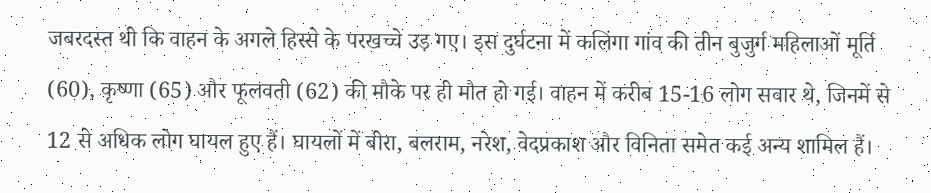जबरदस्त थी कि वाहन के अगले हिस्से के परखच्चे उड़ गए। इस दुर्घटना में कलिंगा गांव की तीन बुजुर्ग महिलाओं मूर्ति (60), कृष्णा (65) और फूलवती (62) की मौके पर ही मौत हो गई। वाहन में करीब 15-16 लोग सवार थे, जिनमें से 12 से अधिक लोग घायल हुए हैं। घायलों में बीरा, बलराम, नरेश, वेदप्रकाश और विनिता समेत कई अन्य शामिल हैं।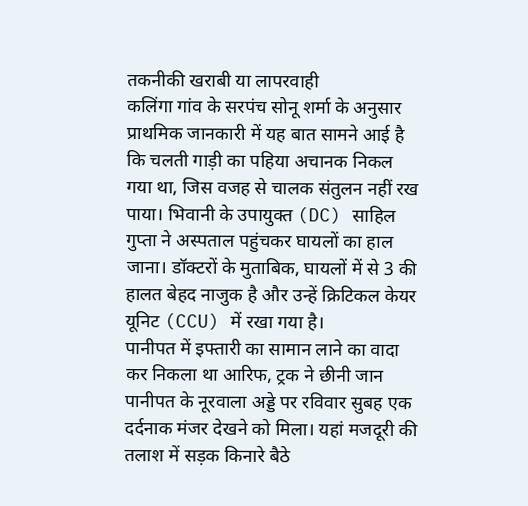तकनीकी खराबी या लापरवाही
कलिंगा गांव के सरपंच सोनू शर्मा के अनुसार प्राथमिक जानकारी में यह बात सामने आई है कि चलती गाड़ी का पहिया अचानक निकल गया था, जिस वजह से चालक संतुलन नहीं रख पाया। भिवानी के उपायुक्त (DC) साहिल गुप्ता ने अस्पताल पहुंचकर घायलों का हाल जाना। डॉक्टरों के मुताबिक, घायलों में से 3 की हालत बेहद नाजुक है और उन्हें क्रिटिकल केयर यूनिट (CCU) में रखा गया है।
पानीपत में इफ्तारी का सामान लाने का वादा कर निकला था आरिफ, ट्रक ने छीनी जान
पानीपत के नूरवाला अड्डे पर रविवार सुबह एक दर्दनाक मंजर देखने को मिला। यहां मजदूरी की तलाश में सड़क किनारे बैठे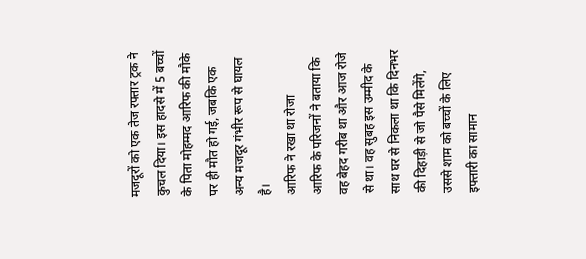मजदूरों को एक तेज रफ्तार ट्रक ने कुचल दिया। इस हादसे में 5 बच्चों के पिता मोहम्मद आरिफ की मौके पर ही मौत हो गई, जबकि एक अन्य मजदूर गंभीर रूप से घायल है।
आरिफ ने रखा था रोजा
आरिफ के परिजनों ने बताया कि वह बेहद गरीब था और आज रोजे से था। वह सुबह इस उम्मीद के साथ घर से निकला था कि दिनभर की दिहाड़ी से जो पैसे मिलेंगे, उससे शाम को बच्चों के लिए इफ्तारी का सामान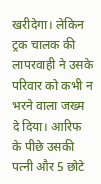खरीदेगा। लेकिन ट्रक चालक की लापरवाही ने उसके परिवार को कभी न भरने वाला जख्म दे दिया। आरिफ के पीछे उसकी पत्नी और 5 छोटे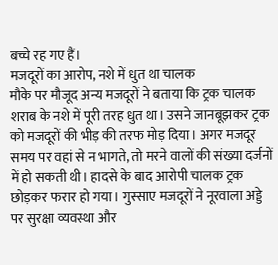बच्चे रह गए हैं।
मजदूरों का आरोप, नशे में धुत था चालक
मौके पर मौजूद अन्य मजदूरों ने बताया कि ट्रक चालक शराब के नशे में पूरी तरह धुत था। उसने जानबूझकर ट्रक को मजदूरों की भीड़ की तरफ मोड़ दिया। अगर मजदूर समय पर वहां से न भागते, तो मरने वालों की संख्या दर्जनों में हो सकती थी। हादसे के बाद आरोपी चालक ट्रक छोड़कर फरार हो गया। गुस्साए मजदूरों ने नूरवाला अड्डे पर सुरक्षा व्यवस्था और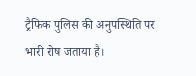ट्रैफिक पुलिस की अनुपस्थिति पर भारी रोष जताया है।